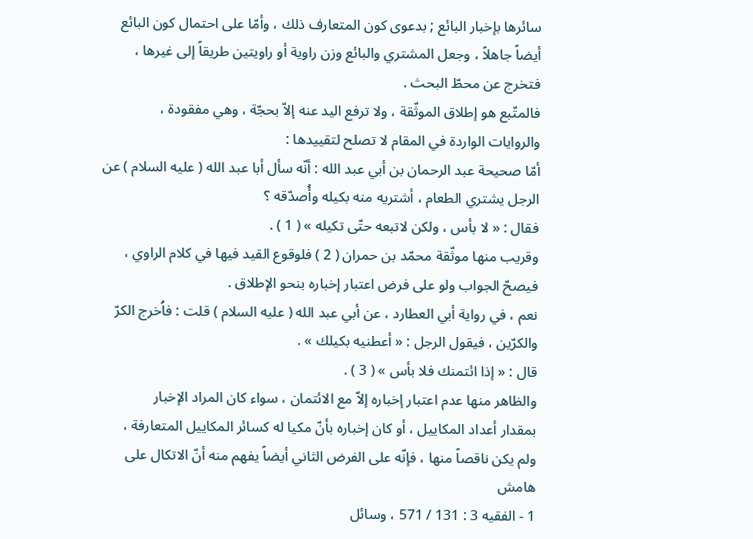سائرها بإخبار البائع ; بدعوى كون المتعارف ذلك ، وأمّا على احتمال كون البائع
أيضاً جاهلاً ، وجعل المشتري والبائع وزن راوية أو راويتين طريقاً إلى غيرها ،
فتخرج عن محطّ البحث .
فالمتّبع هو إطلاق الموثّقة ، ولا ترفع اليد عنه إلاّ بحجّة ، وهي مفقودة ،
والروايات الواردة في المقام لا تصلح لتقييدها :
أمّا صحيحة عبد الرحمان بن أبي عبد الله : أنّه سأل أبا عبد الله ( عليه السلام ) عن
الرجل يشتري الطعام ، أشتريه منه بكيله وأُصدّقه ؟
فقال : « لا بأس ، ولكن لاتبعه حتّى تكيله » ( 1 ) .
وقريب منها موثّقة محمّد بن حمران ( 2 ) فلوقوع القيد فيها في كلام الراوي ،
فيصحّ الجواب ولو على فرض اعتبار إخباره بنحو الإطلاق .
نعم ، في رواية أبي العطارد ، عن أبي عبد الله ( عليه السلام ) قلت : فاُخرج الكرّ
والكرّين ، فيقول الرجل : « أعطنيه بكيلك » .
قال : « إذا ائتمنك فلا بأس » ( 3 ) .
والظاهر منها عدم اعتبار إخباره إلاّ مع الائتمان ، سواء كان المراد الإخبار
بمقدار أعداد المكاييل ، أو كان إخباره بأنّ مكيا له كسائر المكاييل المتعارفة ،
ولم يكن ناقصاً منها ، فإنّه على الفرض الثاني أيضاً يفهم منه أنّ الاتكال على
هامش
1 - الفقيه 3 : 131 / 571 ، وسائل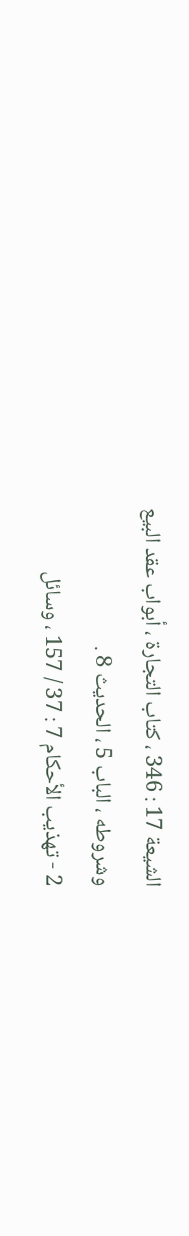الشيعة 17 : 346 ، كتاب التجارة ، أبواب عقد البيع
وشروطه ، الباب 5 ، الحديث 8 .
2 - تهذيب الأحكام 7 : 37 / 157 ، وسائل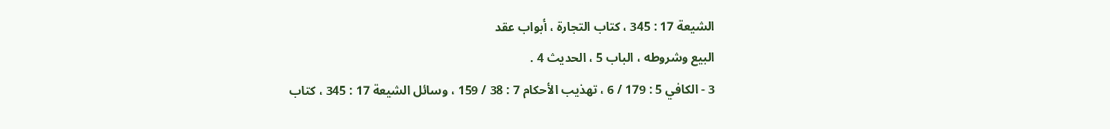الشيعة 17 : 345 ، كتاب التجارة ، أبواب عقد
البيع وشروطه ، الباب 5 ، الحديث 4 .
3 - الكافي 5 : 179 / 6 ، تهذيب الأحكام 7 : 38 / 159 ، وسائل الشيعة 17 : 345 ، كتاب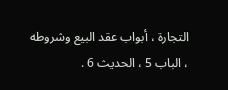التجارة ، أبواب عقد البيع وشروطه ، الباب 5 ، الحديث 6 .